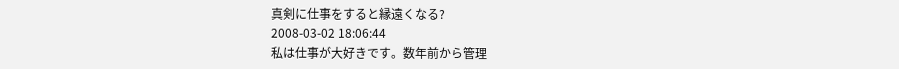真剣に仕事をすると縁遠くなる?
2008-03-02 18:06:44
私は仕事が大好きです。数年前から管理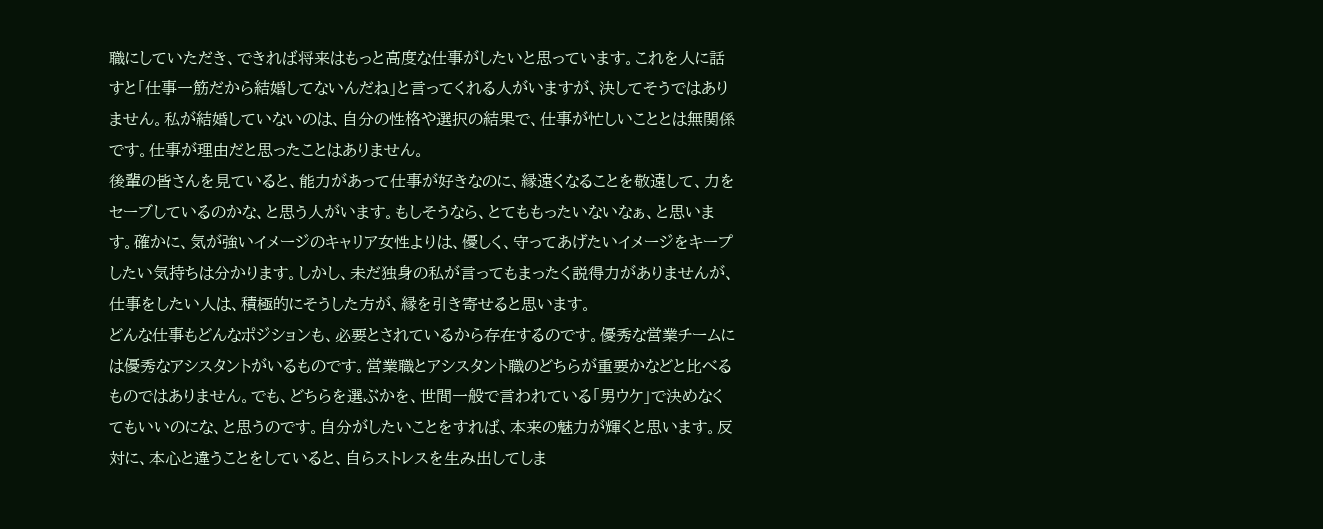職にしていただき、できれば将来はもっと高度な仕事がしたいと思っています。これを人に話すと「仕事一筋だから結婚してないんだね」と言ってくれる人がいますが、決してそうではありません。私が結婚していないのは、自分の性格や選択の結果で、仕事が忙しいこととは無関係です。仕事が理由だと思ったことはありません。
後輩の皆さんを見ていると、能力があって仕事が好きなのに、縁遠くなることを敬遠して、力をセーブしているのかな、と思う人がいます。もしそうなら、とてももったいないなぁ、と思います。確かに、気が強いイメージのキャリア女性よりは、優しく、守ってあげたいイメージをキープしたい気持ちは分かります。しかし、未だ独身の私が言ってもまったく説得力がありませんが、仕事をしたい人は、積極的にそうした方が、縁を引き寄せると思います。
どんな仕事もどんなポジションも、必要とされているから存在するのです。優秀な営業チームには優秀なアシスタントがいるものです。営業職とアシスタント職のどちらが重要かなどと比べるものではありません。でも、どちらを選ぶかを、世間一般で言われている「男ウケ」で決めなくてもいいのにな、と思うのです。自分がしたいことをすれば、本来の魅力が輝くと思います。反対に、本心と違うことをしていると、自らストレスを生み出してしま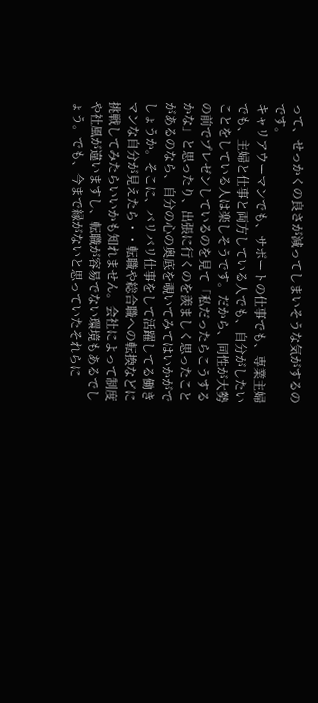って、せっかくの良さが減ってしまいそうな気がするのです。
キャリアウーマンでも、サポートの仕事でも、専業主婦でも、主婦と仕事と両方している人でも、自分がしたいことをしている人は楽しそうです。だから、同性が大勢の前でプレゼンしているのを見て「私だったらこうするかな」と思ったり、出張に行くのを羨ましく思ったことがあるのなら、自分の心の奥底を覗いてみてはいかがでしょうか。そこに、バリバリ仕事をして活躍してる働きマンな自分が見えたら・・転職や総合職への転換などに挑戦してみたらいいかも知れません。会社によって制度や社風が違いますし、転職が容易でない環境もあるでしょう。でも、今まで縁がないと思っていたそれらに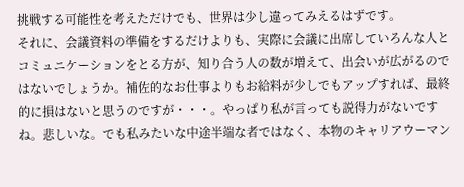挑戦する可能性を考えただけでも、世界は少し違ってみえるはずです。
それに、会議資料の準備をするだけよりも、実際に会議に出席していろんな人とコミュニケーションをとる方が、知り合う人の数が増えて、出会いが広がるのではないでしょうか。補佐的なお仕事よりもお給料が少しでもアップすれば、最終的に損はないと思うのですが・・・。やっぱり私が言っても説得力がないですね。悲しいな。でも私みたいな中途半端な者ではなく、本物のキャリアウーマン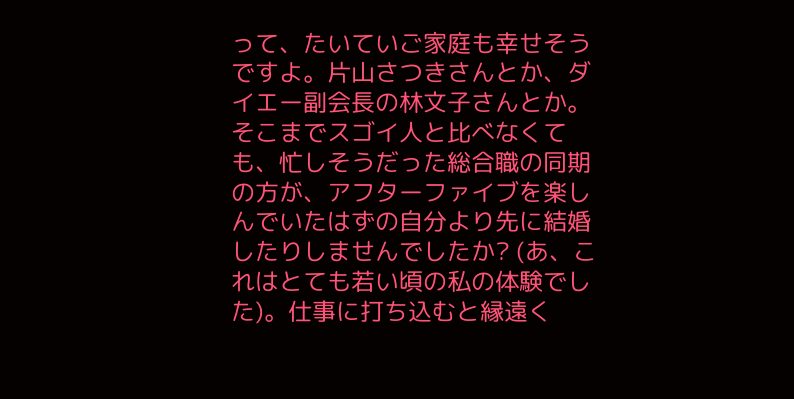って、たいていご家庭も幸せそうですよ。片山さつきさんとか、ダイエー副会長の林文子さんとか。そこまでスゴイ人と比べなくても、忙しそうだった総合職の同期の方が、アフターファイブを楽しんでいたはずの自分より先に結婚したりしませんでしたか? (あ、これはとても若い頃の私の体験でした)。仕事に打ち込むと縁遠く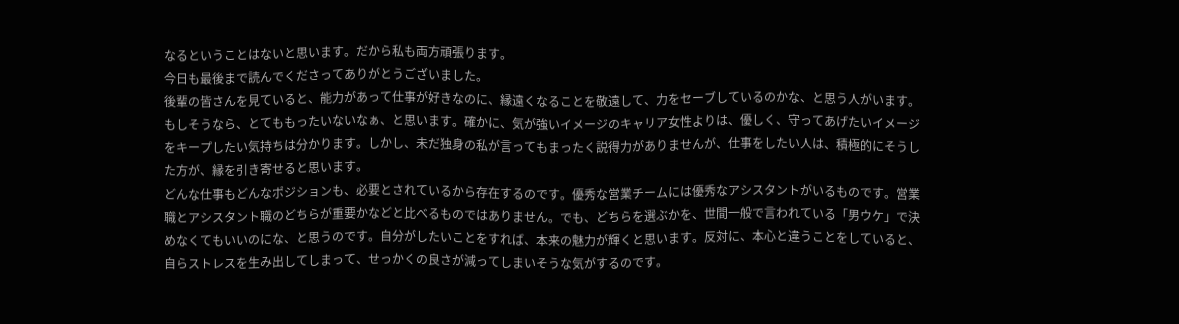なるということはないと思います。だから私も両方頑張ります。
今日も最後まで読んでくださってありがとうございました。
後輩の皆さんを見ていると、能力があって仕事が好きなのに、縁遠くなることを敬遠して、力をセーブしているのかな、と思う人がいます。もしそうなら、とてももったいないなぁ、と思います。確かに、気が強いイメージのキャリア女性よりは、優しく、守ってあげたいイメージをキープしたい気持ちは分かります。しかし、未だ独身の私が言ってもまったく説得力がありませんが、仕事をしたい人は、積極的にそうした方が、縁を引き寄せると思います。
どんな仕事もどんなポジションも、必要とされているから存在するのです。優秀な営業チームには優秀なアシスタントがいるものです。営業職とアシスタント職のどちらが重要かなどと比べるものではありません。でも、どちらを選ぶかを、世間一般で言われている「男ウケ」で決めなくてもいいのにな、と思うのです。自分がしたいことをすれば、本来の魅力が輝くと思います。反対に、本心と違うことをしていると、自らストレスを生み出してしまって、せっかくの良さが減ってしまいそうな気がするのです。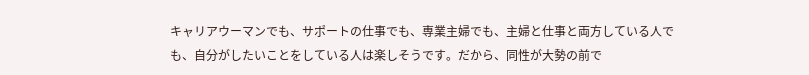キャリアウーマンでも、サポートの仕事でも、専業主婦でも、主婦と仕事と両方している人でも、自分がしたいことをしている人は楽しそうです。だから、同性が大勢の前で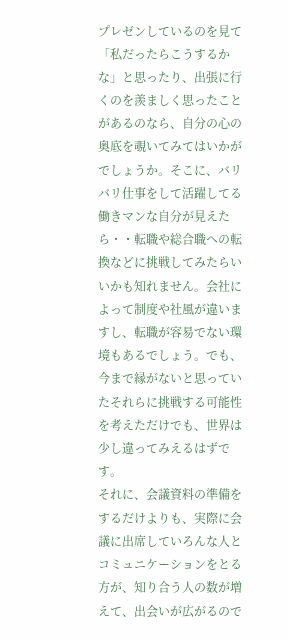プレゼンしているのを見て「私だったらこうするかな」と思ったり、出張に行くのを羨ましく思ったことがあるのなら、自分の心の奥底を覗いてみてはいかがでしょうか。そこに、バリバリ仕事をして活躍してる働きマンな自分が見えたら・・転職や総合職への転換などに挑戦してみたらいいかも知れません。会社によって制度や社風が違いますし、転職が容易でない環境もあるでしょう。でも、今まで縁がないと思っていたそれらに挑戦する可能性を考えただけでも、世界は少し違ってみえるはずです。
それに、会議資料の準備をするだけよりも、実際に会議に出席していろんな人とコミュニケーションをとる方が、知り合う人の数が増えて、出会いが広がるので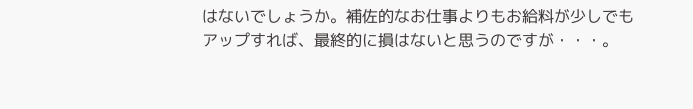はないでしょうか。補佐的なお仕事よりもお給料が少しでもアップすれば、最終的に損はないと思うのですが・・・。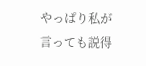やっぱり私が言っても説得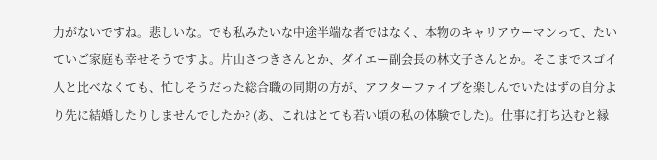力がないですね。悲しいな。でも私みたいな中途半端な者ではなく、本物のキャリアウーマンって、たいていご家庭も幸せそうですよ。片山さつきさんとか、ダイエー副会長の林文子さんとか。そこまでスゴイ人と比べなくても、忙しそうだった総合職の同期の方が、アフターファイブを楽しんでいたはずの自分より先に結婚したりしませんでしたか? (あ、これはとても若い頃の私の体験でした)。仕事に打ち込むと縁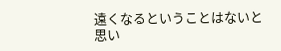遠くなるということはないと思い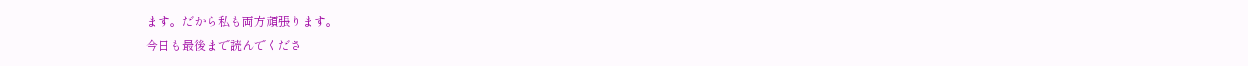ます。だから私も両方頑張ります。
今日も最後まで読んでくださ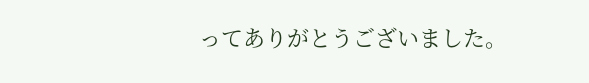ってありがとうございました。